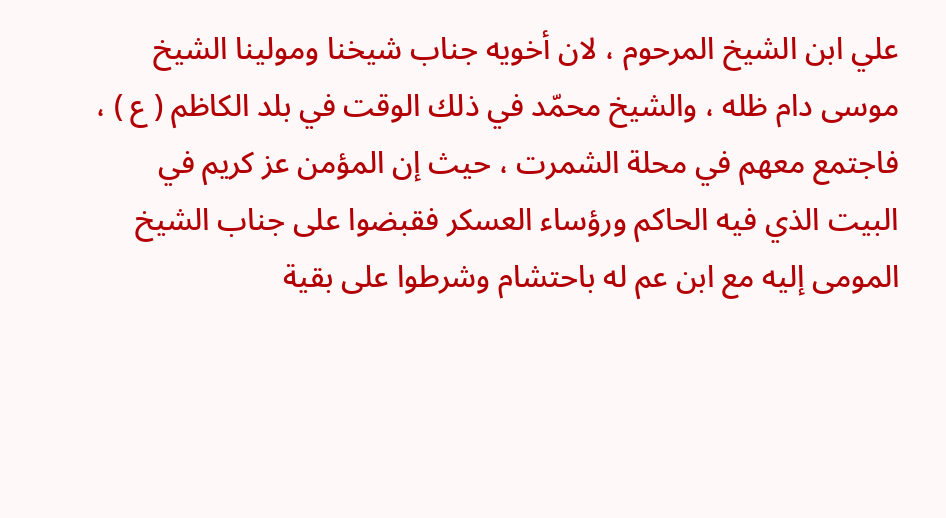علي ابن الشيخ المرحوم ، لان أخويه جناب شيخنا ومولينا الشيخ موسى دام ظله ، والشيخ محمّد في ذلك الوقت في بلد الكاظم ( ع ) ، فاجتمع معهم في محلة الشمرت ، حيث إن المؤمن عز كريم في البيت الذي فيه الحاكم ورؤساء العسكر فقبضوا على جناب الشيخ المومى إليه مع ابن عم له باحتشام وشرطوا على بقية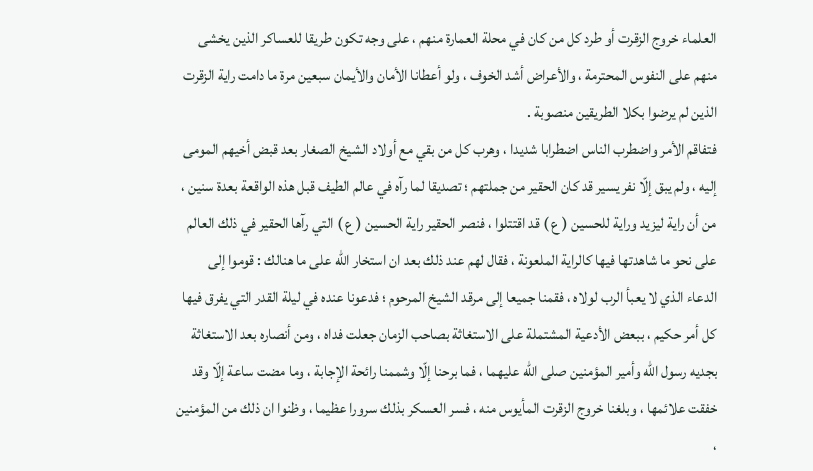العلماء خروج الزقرت أو طرد كل من كان في محلة العمارة منهم ، على وجه تكون طريقا للعساكر الذين يخشى منهم على النفوس المحترمة ، والأعراض أشد الخوف ، ولو أعطانا الأمان والأيمان سبعين مرة ما دامت راية الزقرت الذين لم يرضوا بكلا الطريقين منصوبة .
فتفاقم الأمر واضطرب الناس اضطرابا شديدا ، وهرب كل من بقي مع أولاد الشيخ الصغار بعد قبض أخيهم المومى إليه ، ولم يبق إلّا نفر يسير قد كان الحقير من جملتهم ؛ تصديقا لما رآه في عالم الطيف قبل هذه الواقعة بعدة سنين ، من أن راية ليزيد وراية للحسين ( ع ) قد اقتتلوا ، فنصر الحقير راية الحسين ( ع ) التي رآها الحقير في ذلك العالم على نحو ما شاهدتها فيها كالراية الملعونة ، فقال لهم عند ذلك بعد ان استخار اللّه على ما هنالك : قوموا إلى الدعاء الذي لا يعبأ الرب لولاه ، فقمنا جميعا إلى مرقد الشيخ المرحوم ؛ فدعونا عنده في ليلة القدر التي يفرق فيها كل أمر حكيم ، ببعض الأدعية المشتملة على الاستغاثة بصاحب الزمان جعلت فداه ، ومن أنصاره بعد الاستغاثة بجديه رسول اللّه وأمير المؤمنين صلى اللّه عليهما ، فما برحنا إلّا وشممنا رائحة الإجابة ، وما مضت ساعة إلّا وقد خفقت علائمها ، وبلغنا خروج الزقرت المأيوس منه ، فسر العسكر بذلك سرورا عظيما ، وظنوا ان ذلك من المؤمنين ،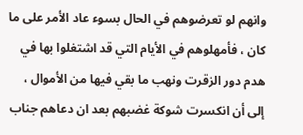وانهم لو تعرضوهم في الحال بسوء عاد الأمر على ما كان ، فأمهلوهم في الأيام التي قد اشتغلوا بها في هدم دور الزقرت ونهب ما بقي فيها من الأموال ، إلى أن انكسرت شوكة غضبهم بعد ان دعاهم جناب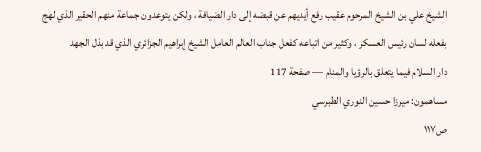الشيخ علي بن الشيخ المرحوم عقيب رفع أيديهم عن قبضه إلى دار الضيافة ، ولكن يتوعدون جماعة منهم الحقير الذي لهج بفعله لسان رئيس العسكر ، وكثير من اتباعه كفعل جناب العالم العامل الشيخ إبراهيم الجزائري الذي قد بذل الجهد
دار السلام فيما يتعلق بالرؤيا والمنام — صفحة 117
مساهمون: ميرزا حسين النوري الطبرسي
ص١١٧